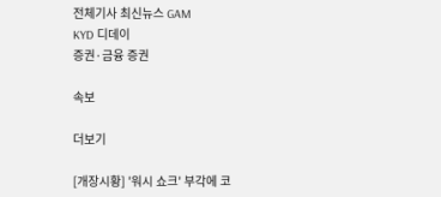전체기사 최신뉴스 GAM
KYD 디데이
증권·금융 증권

속보

더보기

[개장시황] '워시 쇼크' 부각에 코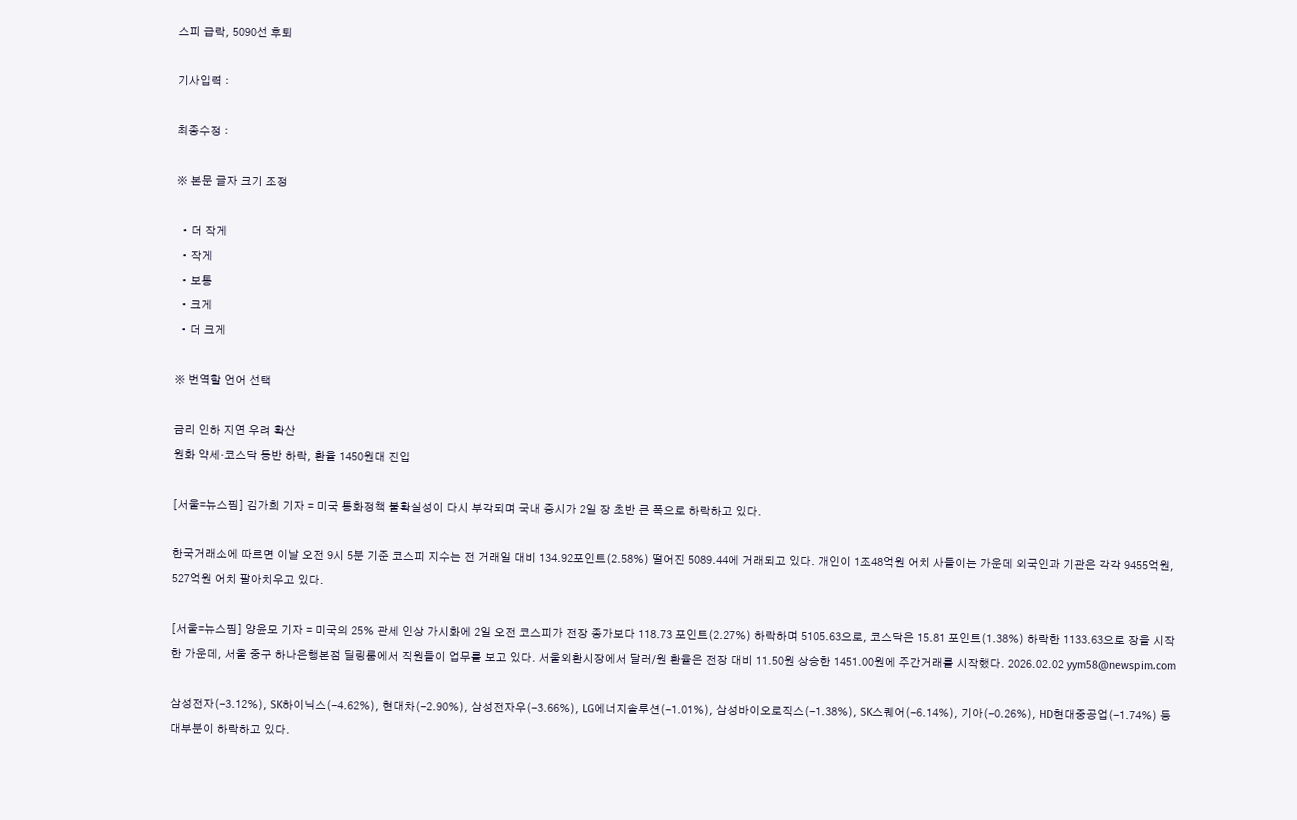스피 급락, 5090선 후퇴

기사입력 :

최종수정 :

※ 본문 글자 크기 조정

  • 더 작게
  • 작게
  • 보통
  • 크게
  • 더 크게

※ 번역할 언어 선택

금리 인하 지연 우려 확산
원화 약세·코스닥 동반 하락, 환율 1450원대 진입

[서울=뉴스핌] 김가희 기자 = 미국 통화정책 불확실성이 다시 부각되며 국내 증시가 2일 장 초반 큰 폭으로 하락하고 있다.

한국거래소에 따르면 이날 오전 9시 5분 기준 코스피 지수는 전 거래일 대비 134.92포인트(2.58%) 떨어진 5089.44에 거래되고 있다. 개인이 1조48억원 어치 사들이는 가운데 외국인과 기관은 각각 9455억원, 527억원 어치 팔아치우고 있다.

[서울=뉴스핌] 양윤모 기자 = 미국의 25% 관세 인상 가시화에 2일 오전 코스피가 전장 종가보다 118.73 포인트(2.27%) 하락하며 5105.63으로, 코스닥은 15.81 포인트(1.38%) 하락한 1133.63으로 장을 시작한 가운데, 서울 중구 하나은행본점 딜링룸에서 직원들이 업무를 보고 있다. 서울외환시장에서 달러/원 환율은 전장 대비 11.50원 상승한 1451.00원에 주간거래를 시작했다. 2026.02.02 yym58@newspim.com

삼성전자(-3.12%), SK하이닉스(-4.62%), 현대차(-2.90%), 삼성전자우(-3.66%), LG에너지솔루션(-1.01%), 삼성바이오로직스(-1.38%), SK스퀘어(-6.14%), 기아(-0.26%), HD현대중공업(-1.74%) 등 대부분이 하락하고 있다.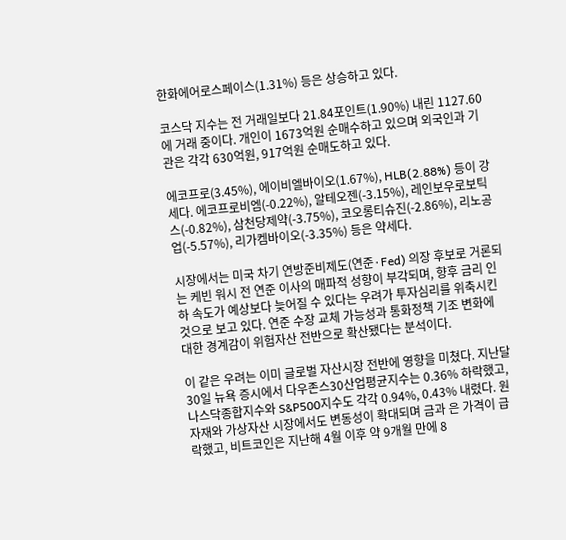한화에어로스페이스(1.31%) 등은 상승하고 있다.

코스닥 지수는 전 거래일보다 21.84포인트(1.90%) 내린 1127.60에 거래 중이다. 개인이 1673억원 순매수하고 있으며 외국인과 기관은 각각 630억원, 917억원 순매도하고 있다.

에코프로(3.45%), 에이비엘바이오(1.67%), HLB(2.88%) 등이 강세다. 에코프로비엠(-0.22%), 알테오젠(-3.15%), 레인보우로보틱스(-0.82%), 삼천당제약(-3.75%), 코오롱티슈진(-2.86%), 리노공업(-5.57%), 리가켐바이오(-3.35%) 등은 약세다.

시장에서는 미국 차기 연방준비제도(연준·Fed) 의장 후보로 거론되는 케빈 워시 전 연준 이사의 매파적 성향이 부각되며, 향후 금리 인하 속도가 예상보다 늦어질 수 있다는 우려가 투자심리를 위축시킨 것으로 보고 있다. 연준 수장 교체 가능성과 통화정책 기조 변화에 대한 경계감이 위험자산 전반으로 확산됐다는 분석이다.

이 같은 우려는 이미 글로벌 자산시장 전반에 영향을 미쳤다. 지난달 30일 뉴욕 증시에서 다우존스30산업평균지수는 0.36% 하락했고, 나스닥종합지수와 S&P500지수도 각각 0.94%, 0.43% 내렸다. 원자재와 가상자산 시장에서도 변동성이 확대되며 금과 은 가격이 급락했고, 비트코인은 지난해 4월 이후 약 9개월 만에 8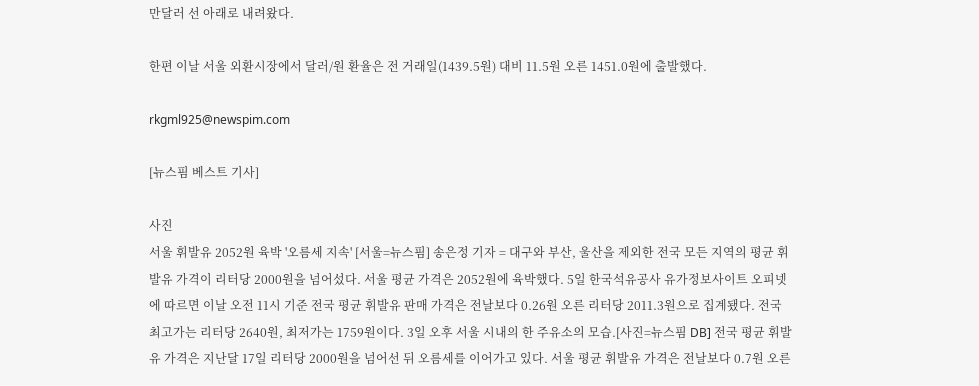만달러 선 아래로 내려왔다.

한편 이날 서울 외환시장에서 달러/원 환율은 전 거래일(1439.5원) 대비 11.5원 오른 1451.0원에 출발했다.

rkgml925@newspim.com

[뉴스핌 베스트 기사]

사진
서울 휘발유 2052원 육박 '오름세 지속' [서울=뉴스핌] 송은정 기자 = 대구와 부산, 울산을 제외한 전국 모든 지역의 평균 휘발유 가격이 리터당 2000원을 넘어섰다. 서울 평균 가격은 2052원에 육박했다. 5일 한국석유공사 유가정보사이트 오피넷에 따르면 이날 오전 11시 기준 전국 평균 휘발유 판매 가격은 전날보다 0.26원 오른 리터당 2011.3원으로 집계됐다. 전국 최고가는 리터당 2640원, 최저가는 1759원이다. 3일 오후 서울 시내의 한 주유소의 모습.[사진=뉴스핌 DB] 전국 평균 휘발유 가격은 지난달 17일 리터당 2000원을 넘어선 뒤 오름세를 이어가고 있다. 서울 평균 휘발유 가격은 전날보다 0.7원 오른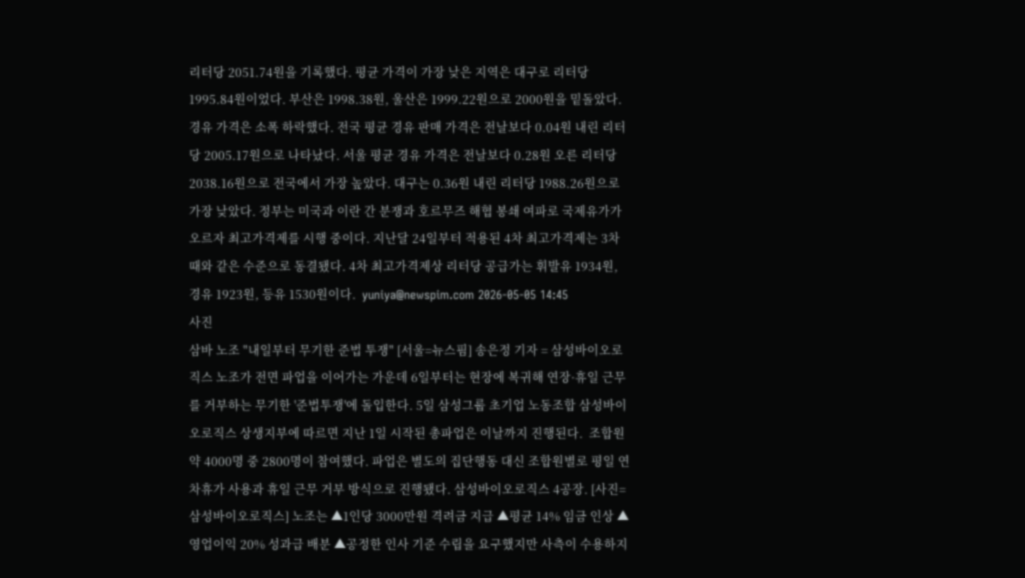리터당 2051.74원을 기록했다. 평균 가격이 가장 낮은 지역은 대구로 리터당 1995.84원이었다. 부산은 1998.38원, 울산은 1999.22원으로 2000원을 밑돌았다. 경유 가격은 소폭 하락했다. 전국 평균 경유 판매 가격은 전날보다 0.04원 내린 리터당 2005.17원으로 나타났다. 서울 평균 경유 가격은 전날보다 0.28원 오른 리터당 2038.16원으로 전국에서 가장 높았다. 대구는 0.36원 내린 리터당 1988.26원으로 가장 낮았다. 정부는 미국과 이란 간 분쟁과 호르무즈 해협 봉쇄 여파로 국제유가가 오르자 최고가격제를 시행 중이다. 지난달 24일부터 적용된 4차 최고가격제는 3차 때와 같은 수준으로 동결됐다. 4차 최고가격제상 리터당 공급가는 휘발유 1934원, 경유 1923원, 등유 1530원이다.  yuniya@newspim.com 2026-05-05 14:45
사진
삼바 노조 "내일부터 무기한 준법 투쟁" [서울=뉴스핌] 송은정 기자 = 삼성바이오로직스 노조가 전면 파업을 이어가는 가운데 6일부터는 현장에 복귀해 연장·휴일 근무를 거부하는 무기한 '준법투쟁'에 돌입한다. 5일 삼성그룹 초기업 노동조합 삼성바이오로직스 상생지부에 따르면 지난 1일 시작된 총파업은 이날까지 진행된다.  조합원 약 4000명 중 2800명이 참여했다. 파업은 별도의 집단행동 대신 조합원별로 평일 연차휴가 사용과 휴일 근무 거부 방식으로 진행됐다. 삼성바이오로직스 4공장. [사진=삼성바이오로직스] 노조는 ▲1인당 3000만원 격려금 지급 ▲평균 14% 임금 인상 ▲영업이익 20% 성과급 배분 ▲공정한 인사 기준 수립을 요구했지만 사측이 수용하지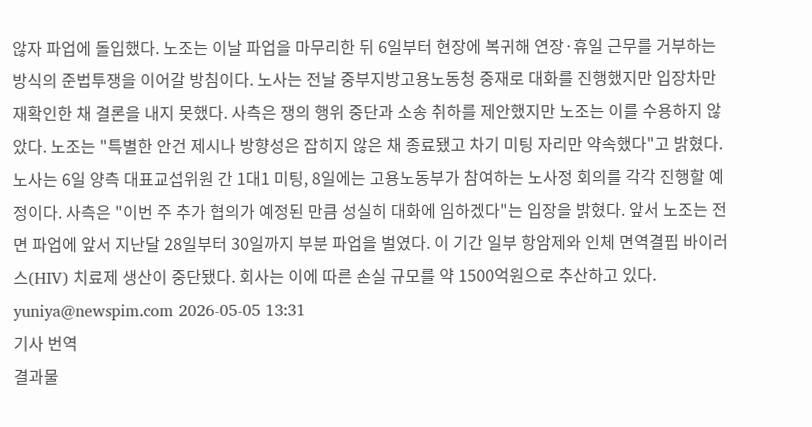않자 파업에 돌입했다. 노조는 이날 파업을 마무리한 뒤 6일부터 현장에 복귀해 연장·휴일 근무를 거부하는 방식의 준법투쟁을 이어갈 방침이다. 노사는 전날 중부지방고용노동청 중재로 대화를 진행했지만 입장차만 재확인한 채 결론을 내지 못했다. 사측은 쟁의 행위 중단과 소송 취하를 제안했지만 노조는 이를 수용하지 않았다. 노조는 "특별한 안건 제시나 방향성은 잡히지 않은 채 종료됐고 차기 미팅 자리만 약속했다"고 밝혔다. 노사는 6일 양측 대표교섭위원 간 1대1 미팅, 8일에는 고용노동부가 참여하는 노사정 회의를 각각 진행할 예정이다. 사측은 "이번 주 추가 협의가 예정된 만큼 성실히 대화에 임하겠다"는 입장을 밝혔다. 앞서 노조는 전면 파업에 앞서 지난달 28일부터 30일까지 부분 파업을 벌였다. 이 기간 일부 항암제와 인체 면역결핍 바이러스(HIV) 치료제 생산이 중단됐다. 회사는 이에 따른 손실 규모를 약 1500억원으로 추산하고 있다. yuniya@newspim.com 2026-05-05 13:31
기사 번역
결과물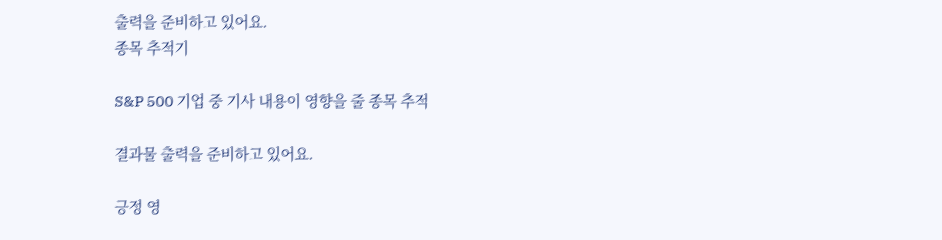출력을 준비하고 있어요.
종목 추적기

S&P 500 기업 중 기사 내용이 영향을 줄 종목 추적

결과물 출력을 준비하고 있어요.

긍정 영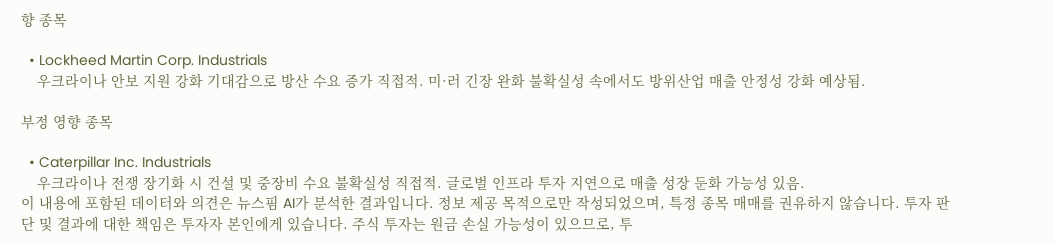향 종목

  • Lockheed Martin Corp. Industrials
    우크라이나 안보 지원 강화 기대감으로 방산 수요 증가 직접적. 미·러 긴장 완화 불확실성 속에서도 방위산업 매출 안정성 강화 예상됨.

부정 영향 종목

  • Caterpillar Inc. Industrials
    우크라이나 전쟁 장기화 시 건설 및 중장비 수요 불확실성 직접적. 글로벌 인프라 투자 지연으로 매출 성장 둔화 가능성 있음.
이 내용에 포함된 데이터와 의견은 뉴스핌 AI가 분석한 결과입니다. 정보 제공 목적으로만 작성되었으며, 특정 종목 매매를 권유하지 않습니다. 투자 판단 및 결과에 대한 책임은 투자자 본인에게 있습니다. 주식 투자는 원금 손실 가능성이 있으므로, 투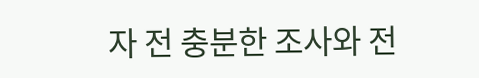자 전 충분한 조사와 전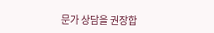문가 상담을 권장합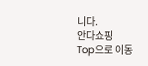니다.
안다쇼핑
Top으로 이동